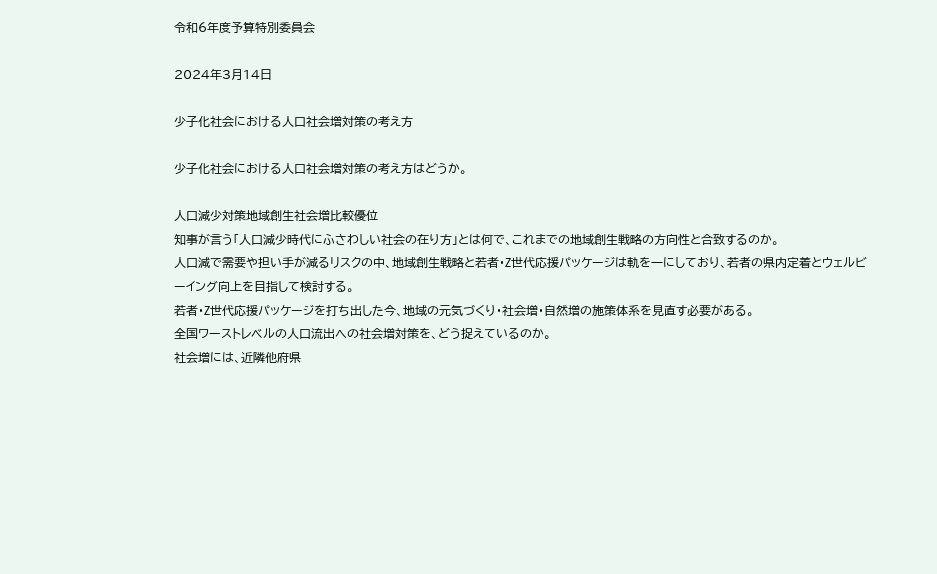令和6年度予算特別委員会

2024年3月14日

少子化社会における人口社会増対策の考え方

少子化社会における人口社会増対策の考え方はどうか。

人口減少対策地域創生社会増比較優位
知事が言う「人口減少時代にふさわしい社会の在り方」とは何で、これまでの地域創生戦略の方向性と合致するのか。
人口減で需要や担い手が減るリスクの中、地域創生戦略と若者・Z世代応援パッケージは軌を一にしており、若者の県内定着とウェルビーイング向上を目指して検討する。
若者・Z世代応援パッケージを打ち出した今、地域の元気づくり・社会増・自然増の施策体系を見直す必要がある。
全国ワーストレベルの人口流出への社会増対策を、どう捉えているのか。
社会増には、近隣他府県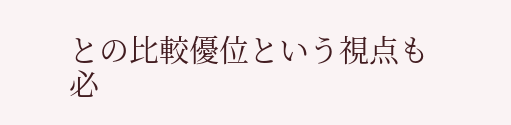との比較優位という視点も必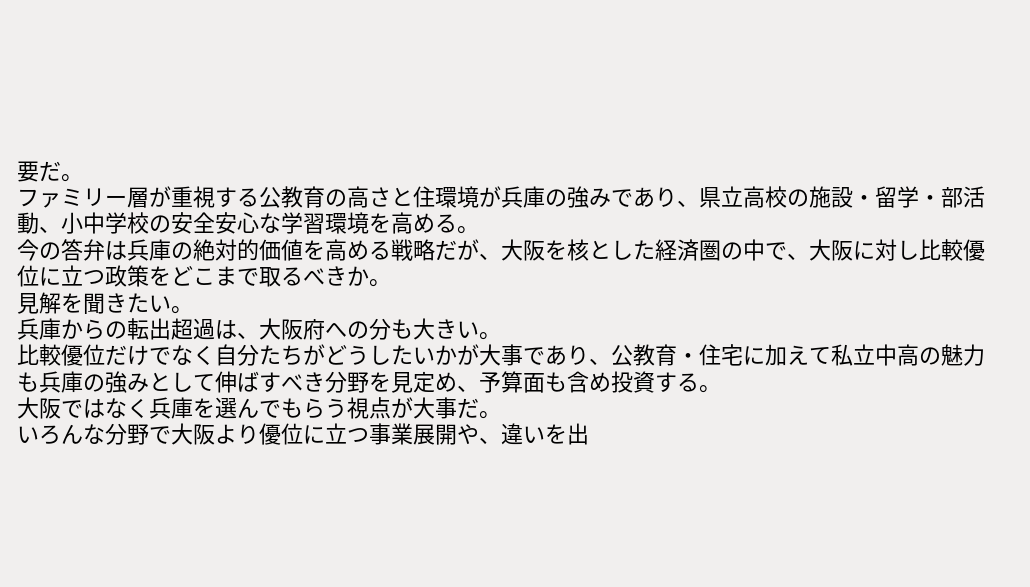要だ。
ファミリー層が重視する公教育の高さと住環境が兵庫の強みであり、県立高校の施設・留学・部活動、小中学校の安全安心な学習環境を高める。
今の答弁は兵庫の絶対的価値を高める戦略だが、大阪を核とした経済圏の中で、大阪に対し比較優位に立つ政策をどこまで取るべきか。
見解を聞きたい。
兵庫からの転出超過は、大阪府への分も大きい。
比較優位だけでなく自分たちがどうしたいかが大事であり、公教育・住宅に加えて私立中高の魅力も兵庫の強みとして伸ばすべき分野を見定め、予算面も含め投資する。
大阪ではなく兵庫を選んでもらう視点が大事だ。
いろんな分野で大阪より優位に立つ事業展開や、違いを出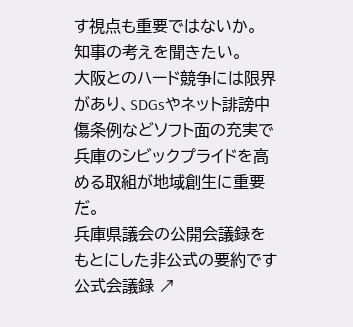す視点も重要ではないか。
知事の考えを聞きたい。
大阪とのハード競争には限界があり、SDGsやネット誹謗中傷条例などソフト面の充実で兵庫のシビックプライドを高める取組が地域創生に重要だ。
兵庫県議会の公開会議録をもとにした非公式の要約です公式会議録 ↗